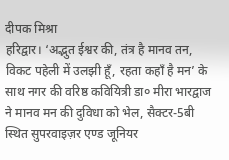दीपक मिश्रा
हरिद्वार। ‘अद्भुत ईश्वर की, तंत्र है मानव तन, विकट पहेली में उलझी हूँ, रहता कहाँ है मन’ के साथ नगर की वरिष्ठ कवियित्री डा० मीरा भारद्वाज ने मानव मन की दुविधा को भेल, सैक्टर-5बी स्थित सुपरवाइज़र एण्ड जूनियर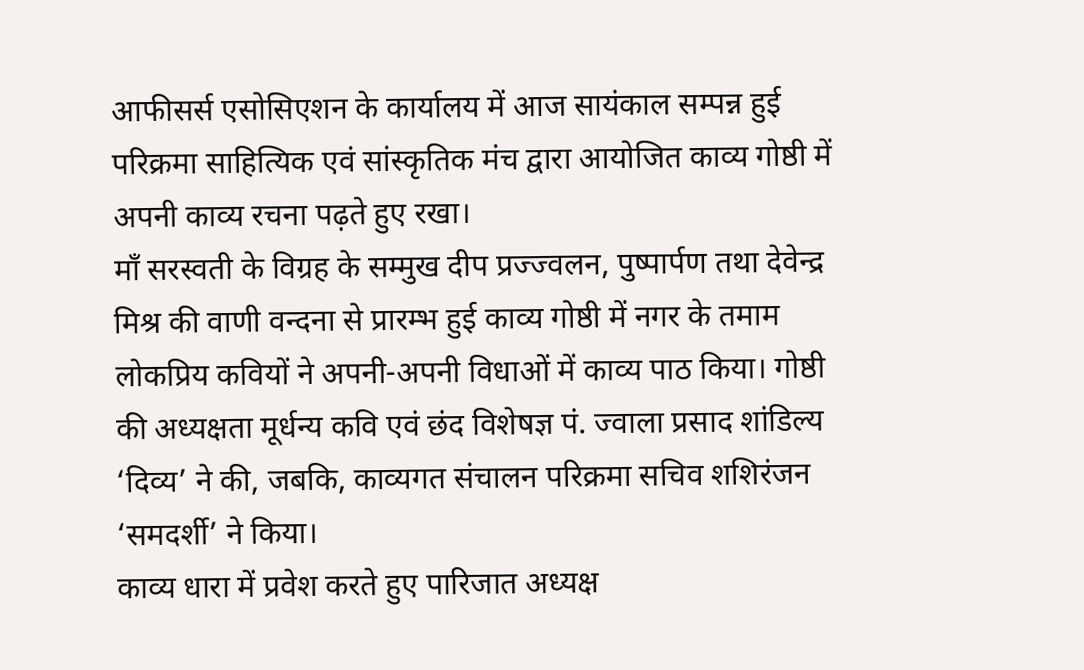आफीसर्स एसोसिएशन के कार्यालय में आज सायंकाल सम्पन्न हुई परिक्रमा साहित्यिक एवं सांस्कृतिक मंच द्वारा आयोजित काव्य गोष्ठी में अपनी काव्य रचना पढ़ते हुए रखा।
माँ सरस्वती के विग्रह के सम्मुख दीप प्रज्ज्वलन, पुष्पार्पण तथा देवेन्द्र मिश्र की वाणी वन्दना से प्रारम्भ हुई काव्य गोष्ठी में नगर के तमाम लोकप्रिय कवियों ने अपनी-अपनी विधाओं में काव्य पाठ किया। गोष्ठी की अध्यक्षता मूर्धन्य कवि एवं छंद विशेषज्ञ पं. ज्वाला प्रसाद शांडिल्य ‘दिव्य’ ने की, जबकि, काव्यगत संचालन परिक्रमा सचिव शशिरंजन ‘समदर्शी’ ने किया।
काव्य धारा में प्रवेश करते हुए पारिजात अध्यक्ष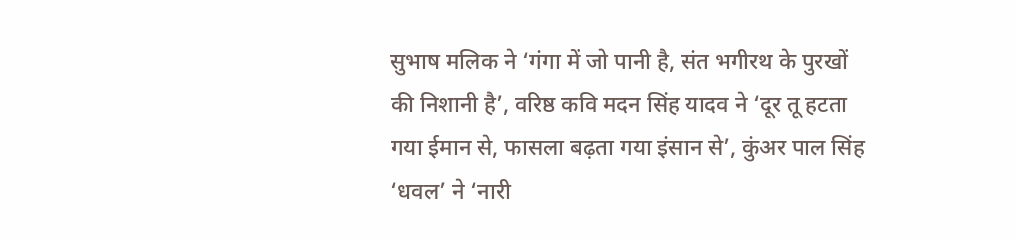सुभाष मलिक ने ‘गंगा में जो पानी है, संत भगीरथ के पुरखों की निशानी है’, वरिष्ठ कवि मदन सिंह यादव ने ‘दूर तू हटता गया ईमान से, फासला बढ़ता गया इंसान से’, कुंअर पाल सिंह ‘धवल’ ने ‘नारी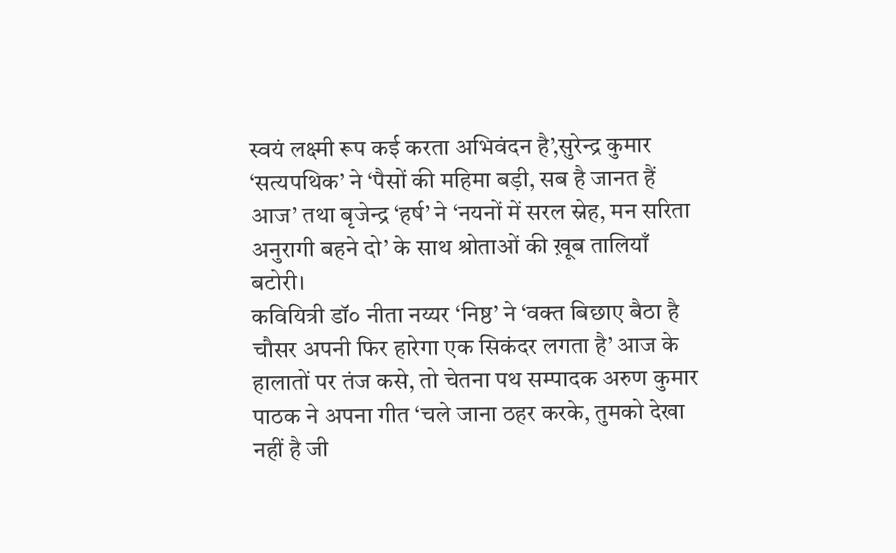स्वयं लक्ष्मी रूप कई करता अभिवंदन है’,सुरेन्द्र कुमार ‘सत्यपथिक’ ने ‘पैसों की महिमा बड़ी, सब है जानत हैं आज’ तथा बृजेन्द्र ‘हर्ष’ ने ‘नयनों में सरल स्नेह, मन सरिता अनुरागी बहने दो’ के साथ श्रोताओं की ख़ूब तालियाँ बटोरी।
कवियित्री डॉ० नीता नय्यर ‘निष्ठ’ ने ‘वक्त बिछाए बैठा है चौसर अपनी फिर हारेगा एक सिकंदर लगता है’ आज के हालातों पर तंज कसे, तो चेतना पथ सम्पादक अरुण कुमार पाठक ने अपना गीत ‘चले जाना ठहर करके, तुमको देखा नहीं है जी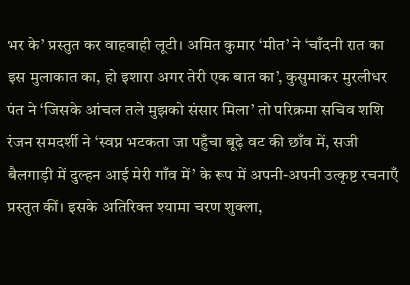भर के’ प्रस्तुत कर वाहवाही लूटी। अमित कुमार ‘मीत’ ने ‘चाँदनी रात का इस मुलाकात का, हो इशारा अगर तेरी एक बात का’, कुसुमाकर मुरलीधर पंत ने ‘जिसके आंचल तले मुझको संसार मिला’ तो परिक्रमा सचिव शशि रंजन समदर्शी ने ‘स्वप्न भटकता जा पहुँचा बूढ़े वट की छाँव में, सजी बैलगाड़ी में दुल्हन आई मेरी गाँव में’ के रूप में अपनी-अपनी उत्कृष्ट रचनाएँ प्रस्तुत कीं। इसके अतिरिक्त श्यामा चरण शुक्ला,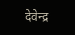देवेन्द्र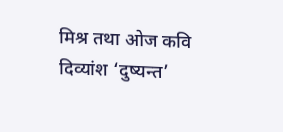मिश्र तथा ओज कवि दिव्यांश ‘दुष्यन्त’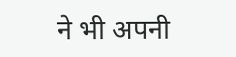ने भी अपनी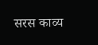सरस काव्य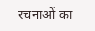रचनाओं का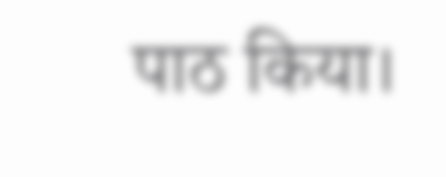पाठ किया।